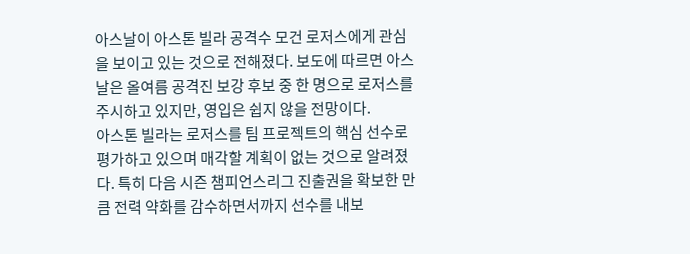아스날이 아스톤 빌라 공격수 모건 로저스에게 관심을 보이고 있는 것으로 전해졌다. 보도에 따르면 아스날은 올여름 공격진 보강 후보 중 한 명으로 로저스를 주시하고 있지만, 영입은 쉽지 않을 전망이다.
아스톤 빌라는 로저스를 팀 프로젝트의 핵심 선수로 평가하고 있으며 매각할 계획이 없는 것으로 알려졌다. 특히 다음 시즌 챔피언스리그 진출권을 확보한 만큼 전력 약화를 감수하면서까지 선수를 내보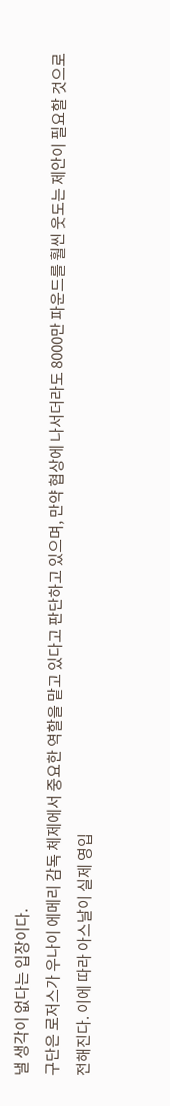낼 생각이 없다는 입장이다.
구단은 로저스가 우나이 에메리 감독 체제에서 중요한 역할을 맡고 있다고 판단하고 있으며, 만약 협상에 나서더라도 8000만 파운드를 훨씬 웃도는 제안이 필요할 것으로 전해진다. 이에 따라 아스날이 실제 영입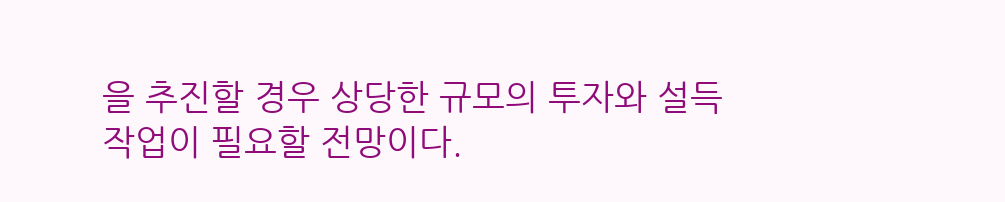을 추진할 경우 상당한 규모의 투자와 설득 작업이 필요할 전망이다.